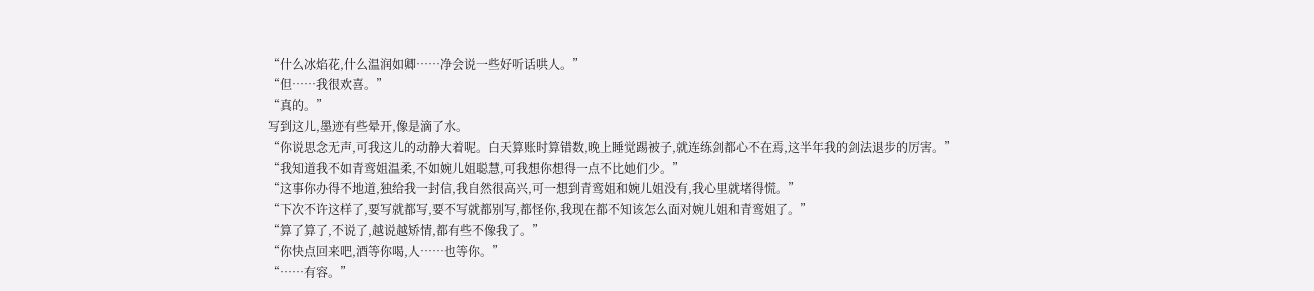“什么冰焰花,什么温润如卿……净会说一些好听话哄人。”
“但……我很欢喜。”
“真的。”
写到这儿,墨迹有些晕开,像是滴了水。
“你说思念无声,可我这儿的动静大着呢。白天算账时算错数,晚上睡觉踢被子,就连练剑都心不在焉,这半年我的剑法退步的厉害。”
“我知道我不如青鸾姐温柔,不如婉儿姐聪慧,可我想你想得一点不比她们少。”
“这事你办得不地道,独给我一封信,我自然很高兴,可一想到青鸾姐和婉儿姐没有,我心里就堵得慌。”
“下次不许这样了,要写就都写,要不写就都别写,都怪你,我现在都不知该怎么面对婉儿姐和青鸾姐了。”
“算了算了,不说了,越说越矫情,都有些不像我了。”
“你快点回来吧,酒等你喝,人……也等你。”
“……有容。”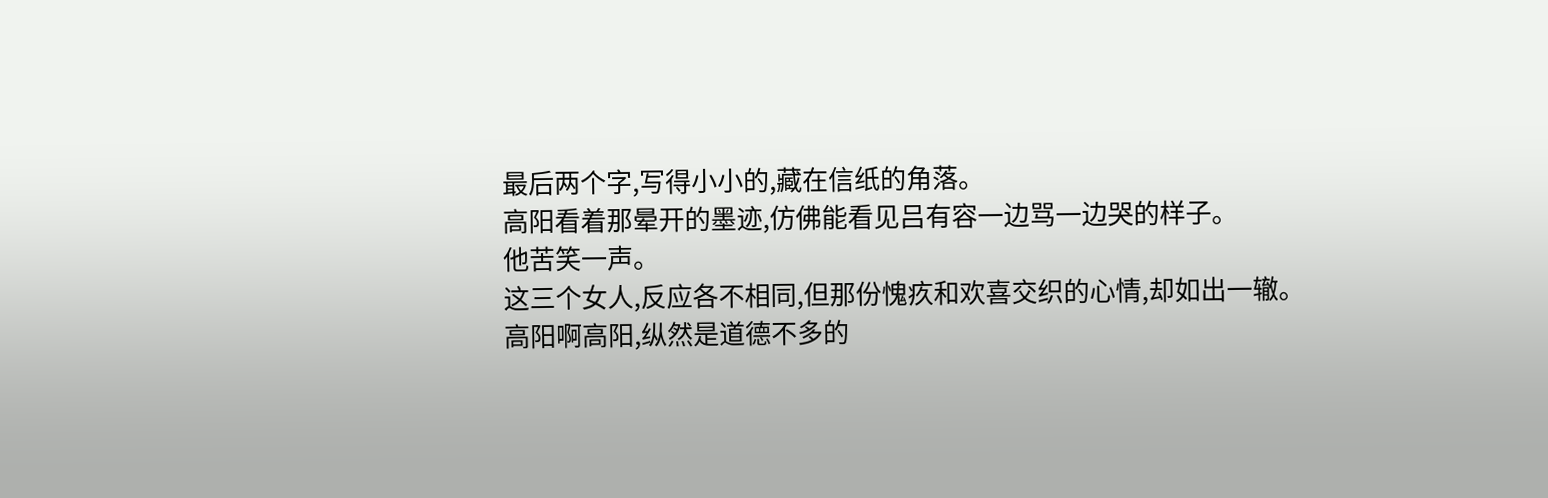最后两个字,写得小小的,藏在信纸的角落。
高阳看着那晕开的墨迹,仿佛能看见吕有容一边骂一边哭的样子。
他苦笑一声。
这三个女人,反应各不相同,但那份愧疚和欢喜交织的心情,却如出一辙。
高阳啊高阳,纵然是道德不多的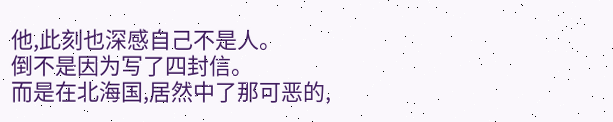他,此刻也深感自己不是人。
倒不是因为写了四封信。
而是在北海国,居然中了那可恶的,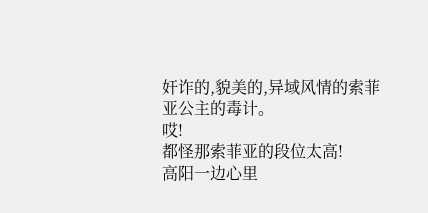奸诈的,貌美的,异域风情的索菲亚公主的毒计。
哎!
都怪那索菲亚的段位太高!
高阳一边心里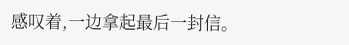感叹着,一边拿起最后一封信。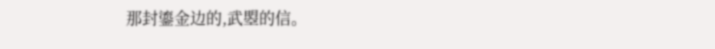那封鎏金边的,武曌的信。